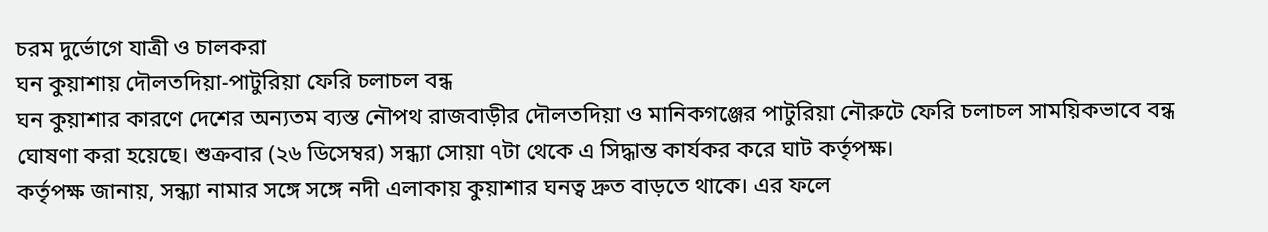চরম দুর্ভোগে যাত্রী ও চালকরা
ঘন কুয়াশায় দৌলতদিয়া-পাটুরিয়া ফেরি চলাচল বন্ধ
ঘন কুয়াশার কারণে দেশের অন্যতম ব্যস্ত নৌপথ রাজবাড়ীর দৌলতদিয়া ও মানিকগঞ্জের পাটুরিয়া নৌরুটে ফেরি চলাচল সাময়িকভাবে বন্ধ ঘোষণা করা হয়েছে। শুক্রবার (২৬ ডিসেম্বর) সন্ধ্যা সোয়া ৭টা থেকে এ সিদ্ধান্ত কার্যকর করে ঘাট কর্তৃপক্ষ।
কর্তৃপক্ষ জানায়, সন্ধ্যা নামার সঙ্গে সঙ্গে নদী এলাকায় কুয়াশার ঘনত্ব দ্রুত বাড়তে থাকে। এর ফলে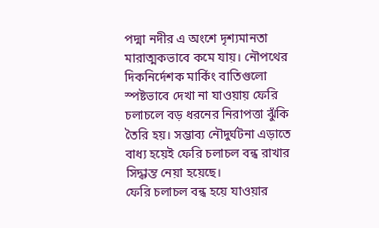পদ্মা নদীর এ অংশে দৃশ্যমানতা মারাত্মকভাবে কমে যায়। নৌপথের দিকনির্দেশক মার্কিং বাতিগুলো স্পষ্টভাবে দেখা না যাওয়ায় ফেরি চলাচলে বড় ধরনের নিরাপত্তা ঝুঁকি তৈরি হয়। সম্ভাব্য নৌদুর্ঘটনা এড়াতে বাধ্য হয়েই ফেরি চলাচল বন্ধ রাখার সিদ্ধান্ত নেয়া হয়েছে।
ফেরি চলাচল বন্ধ হয়ে যাওয়ার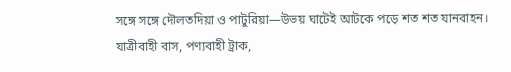সঙ্গে সঙ্গে দৌলতদিয়া ও পাটুরিয়া—উভয় ঘাটেই আটকে পড়ে শত শত যানবাহন। যাত্রীবাহী বাস, পণ্যবাহী ট্রাক,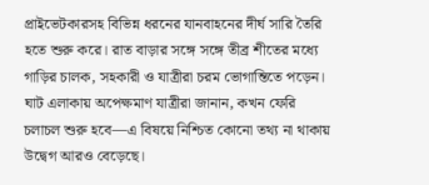প্রাইভেটকারসহ বিভিন্ন ধরনের যানবাহনের দীর্ঘ সারি তৈরি হতে শুরু করে। রাত বাড়ার সঙ্গে সঙ্গে তীব্র শীতের মধ্যে গাড়ির চালক, সহকারী ও যাত্রীরা চরম ভোগান্তিতে পড়েন।
ঘাট এলাকায় অপেক্ষমাণ যাত্রীরা জানান, কখন ফেরি চলাচল শুরু হবে—এ বিষয়ে নিশ্চিত কোনো তথ্য না থাকায় উদ্বেগ আরও বেড়েছে।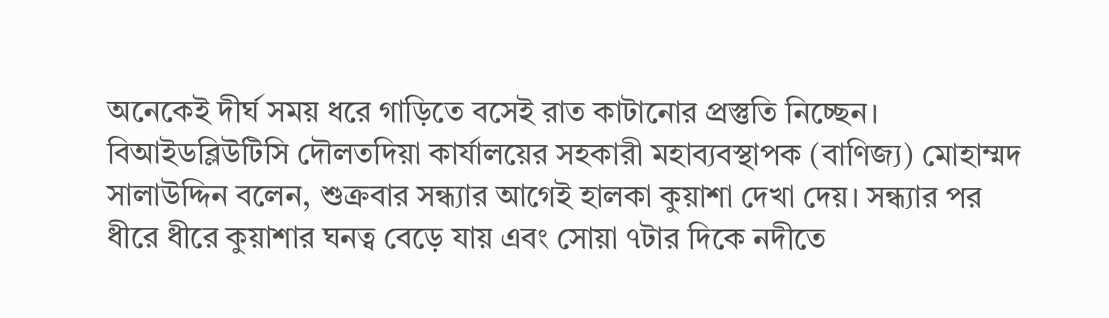অনেকেই দীর্ঘ সময় ধরে গাড়িতে বসেই রাত কাটানোর প্রস্তুতি নিচ্ছেন।
বিআইডব্লিউটিসি দৌলতদিয়া কার্যালয়ের সহকারী মহাব্যবস্থাপক (বাণিজ্য) মোহাম্মদ সালাউদ্দিন বলেন, শুক্রবার সন্ধ্যার আগেই হালকা কুয়াশা দেখা দেয়। সন্ধ্যার পর ধীরে ধীরে কুয়াশার ঘনত্ব বেড়ে যায় এবং সোয়া ৭টার দিকে নদীতে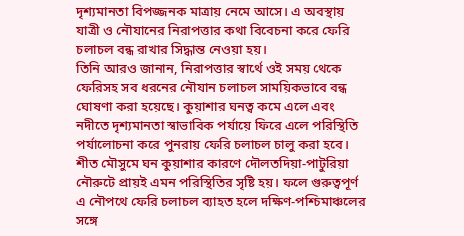দৃশ্যমানতা বিপজ্জনক মাত্রায় নেমে আসে। এ অবস্থায় যাত্রী ও নৌযানের নিরাপত্তার কথা বিবেচনা করে ফেরি চলাচল বন্ধ রাখার সিদ্ধান্ত নেওয়া হয়।
তিনি আরও জানান, নিরাপত্তার স্বার্থে ওই সময় থেকে ফেরিসহ সব ধরনের নৌযান চলাচল সাময়িকভাবে বন্ধ ঘোষণা করা হয়েছে। কুয়াশার ঘনত্ব কমে এলে এবং নদীতে দৃশ্যমানতা স্বাভাবিক পর্যায়ে ফিরে এলে পরিস্থিতি পর্যালোচনা করে পুনরায় ফেরি চলাচল চালু করা হবে।
শীত মৌসুমে ঘন কুয়াশার কারণে দৌলতদিয়া-পাটুরিয়া নৌরুটে প্রায়ই এমন পরিস্থিতির সৃষ্টি হয়। ফলে গুরুত্বপূর্ণ এ নৌপথে ফেরি চলাচল ব্যাহত হলে দক্ষিণ-পশ্চিমাঞ্চলের সঙ্গে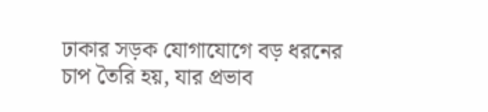ঢাকার সড়ক যোগাযোগে বড় ধরনের চাপ তৈরি হয়, যার প্রভাব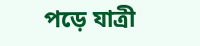পড়ে যাত্রী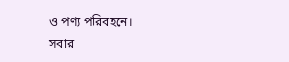ও পণ্য পরিবহনে।
সবার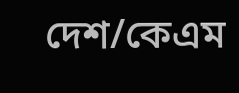দেশ/কেএম